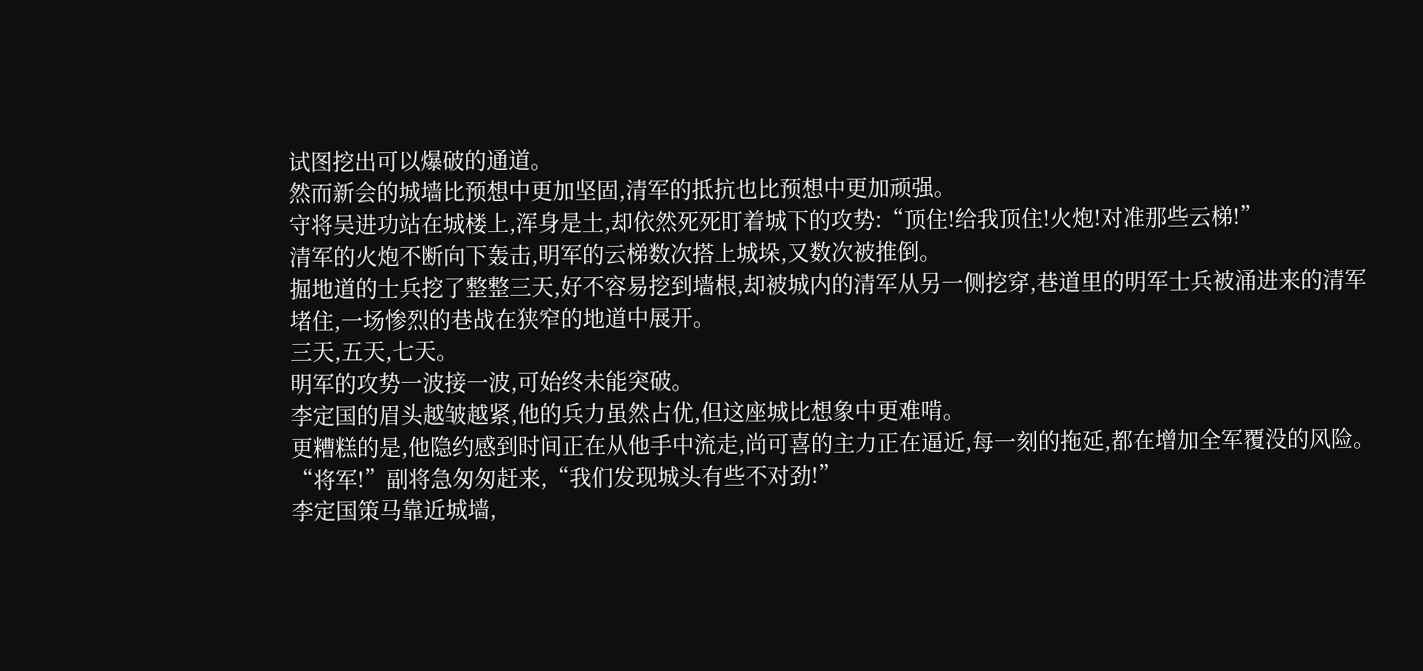试图挖出可以爆破的通道。
然而新会的城墙比预想中更加坚固,清军的抵抗也比预想中更加顽强。
守将吴进功站在城楼上,浑身是土,却依然死死盯着城下的攻势:“顶住!给我顶住!火炮!对准那些云梯!”
清军的火炮不断向下轰击,明军的云梯数次搭上城垛,又数次被推倒。
掘地道的士兵挖了整整三天,好不容易挖到墙根,却被城内的清军从另一侧挖穿,巷道里的明军士兵被涌进来的清军堵住,一场惨烈的巷战在狭窄的地道中展开。
三天,五天,七天。
明军的攻势一波接一波,可始终未能突破。
李定国的眉头越皱越紧,他的兵力虽然占优,但这座城比想象中更难啃。
更糟糕的是,他隐约感到时间正在从他手中流走,尚可喜的主力正在逼近,每一刻的拖延,都在增加全军覆没的风险。
“将军!”副将急匆匆赶来,“我们发现城头有些不对劲!”
李定国策马靠近城墙,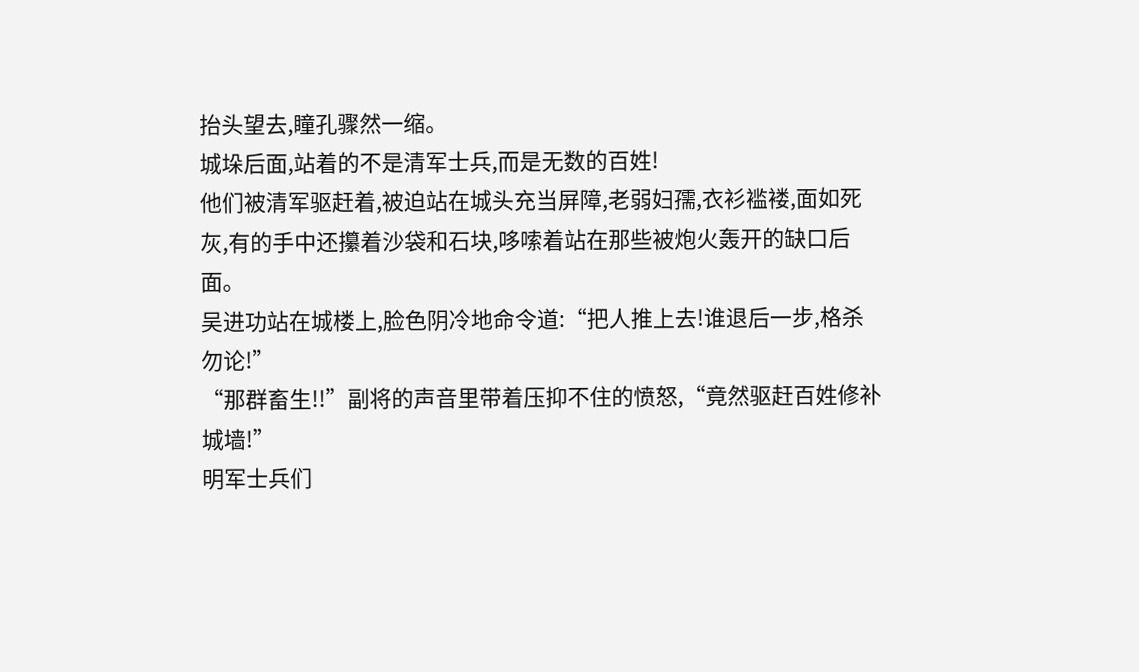抬头望去,瞳孔骤然一缩。
城垛后面,站着的不是清军士兵,而是无数的百姓!
他们被清军驱赶着,被迫站在城头充当屏障,老弱妇孺,衣衫褴褛,面如死灰,有的手中还攥着沙袋和石块,哆嗦着站在那些被炮火轰开的缺口后面。
吴进功站在城楼上,脸色阴冷地命令道:“把人推上去!谁退后一步,格杀勿论!”
“那群畜生!!”副将的声音里带着压抑不住的愤怒,“竟然驱赶百姓修补城墙!”
明军士兵们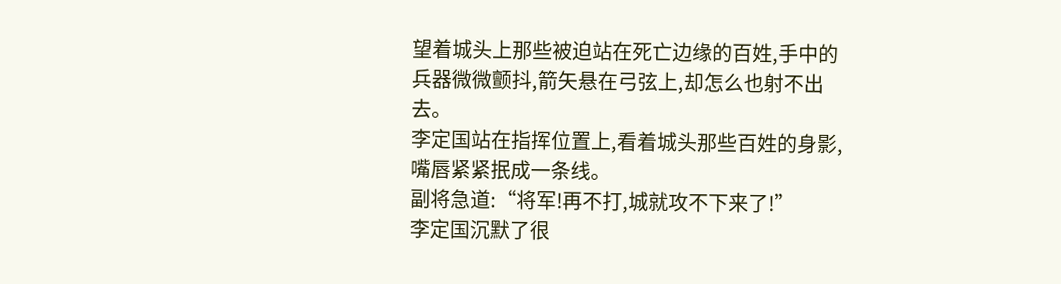望着城头上那些被迫站在死亡边缘的百姓,手中的兵器微微颤抖,箭矢悬在弓弦上,却怎么也射不出去。
李定国站在指挥位置上,看着城头那些百姓的身影,嘴唇紧紧抿成一条线。
副将急道:“将军!再不打,城就攻不下来了!”
李定国沉默了很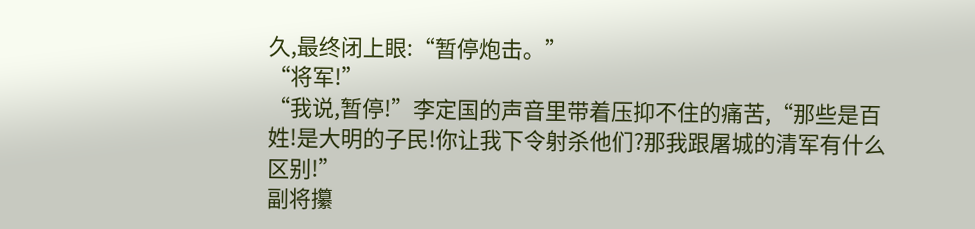久,最终闭上眼:“暂停炮击。”
“将军!”
“我说,暂停!”李定国的声音里带着压抑不住的痛苦,“那些是百姓!是大明的子民!你让我下令射杀他们?那我跟屠城的清军有什么区别!”
副将攥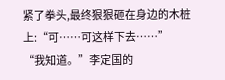紧了拳头,最终狠狠砸在身边的木桩上:“可……可这样下去……”
“我知道。”李定国的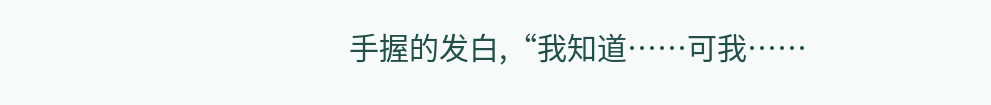手握的发白,“我知道……可我……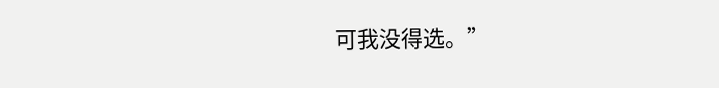可我没得选。”